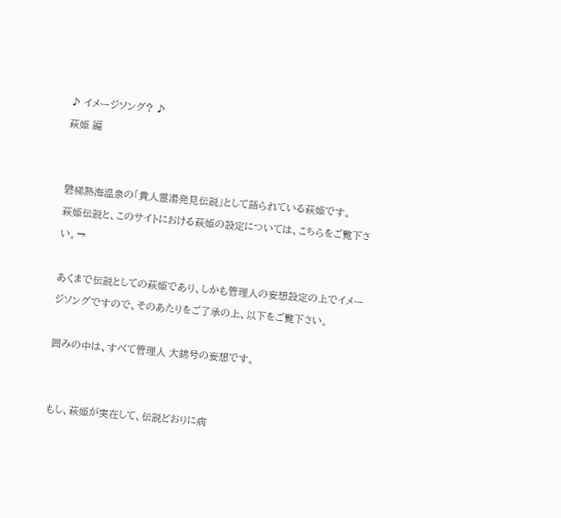♪ イメージソング? ♪
萩姫 編


磐梯熱海温泉の「貴人霊湯発見伝説」として語られている萩姫です。
萩姫伝説と、このサイトにおける萩姫の設定については、こちらをご覧下さい。→

あくまで伝説としての萩姫であり、しかも管理人の妄想設定の上でイメージソングですので、そのあたりをご了承の上、以下をご覧下さい。

囲みの中は、すべて管理人 大錦号の妄想です。


もし、萩姫が実在して、伝説どおりに病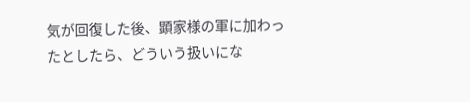気が回復した後、顕家様の軍に加わったとしたら、どういう扱いにな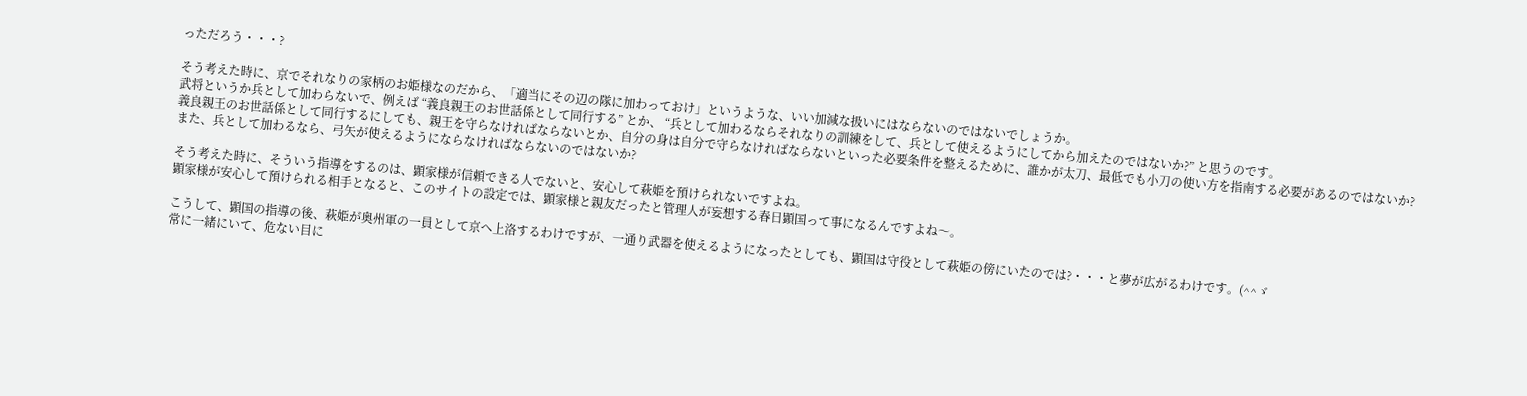っただろう・・・?

そう考えた時に、京でそれなりの家柄のお姫様なのだから、「適当にその辺の隊に加わっておけ」というような、いい加減な扱いにはならないのではないでしょうか。
武将というか兵として加わらないで、例えば “義良親王のお世話係として同行する” とか、 “兵として加わるならそれなりの訓練をして、兵として使えるようにしてから加えたのではないか?” と思うのです。
義良親王のお世話係として同行するにしても、親王を守らなければならないとか、自分の身は自分で守らなければならないといった必要条件を整えるために、誰かが太刀、最低でも小刀の使い方を指南する必要があるのではないか?
また、兵として加わるなら、弓矢が使えるようにならなければならないのではないか?

そう考えた時に、そういう指導をするのは、顕家様が信頼できる人でないと、安心して萩姫を預けられないですよね。
顕家様が安心して預けられる相手となると、このサイトの設定では、顕家様と親友だったと管理人が妄想する春日顕国って事になるんですよね〜。

こうして、顕国の指導の後、萩姫が奥州軍の一員として京へ上洛するわけですが、一通り武器を使えるようになったとしても、顕国は守役として萩姫の傍にいたのでは?・・・と夢が広がるわけです。(^^ゞ
常に一緒にいて、危ない目に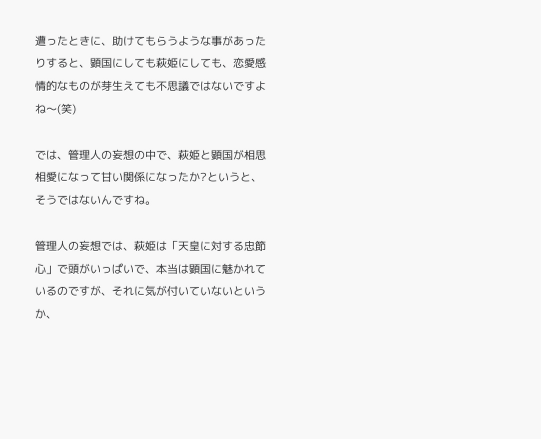遭ったときに、助けてもらうような事があったりすると、顕国にしても萩姫にしても、恋愛感情的なものが芽生えても不思議ではないですよね〜(笑)

では、管理人の妄想の中で、萩姫と顕国が相思相愛になって甘い関係になったか?というと、そうではないんですね。

管理人の妄想では、萩姫は「天皇に対する忠節心」で頭がいっぱいで、本当は顕国に魅かれているのですが、それに気が付いていないというか、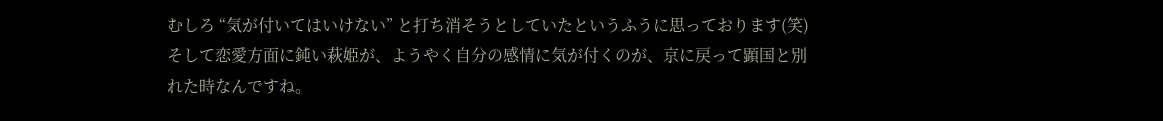むしろ “気が付いてはいけない” と打ち消そうとしていたというふうに思っております(笑)
そして恋愛方面に鈍い萩姫が、ようやく自分の感情に気が付くのが、京に戻って顕国と別れた時なんですね。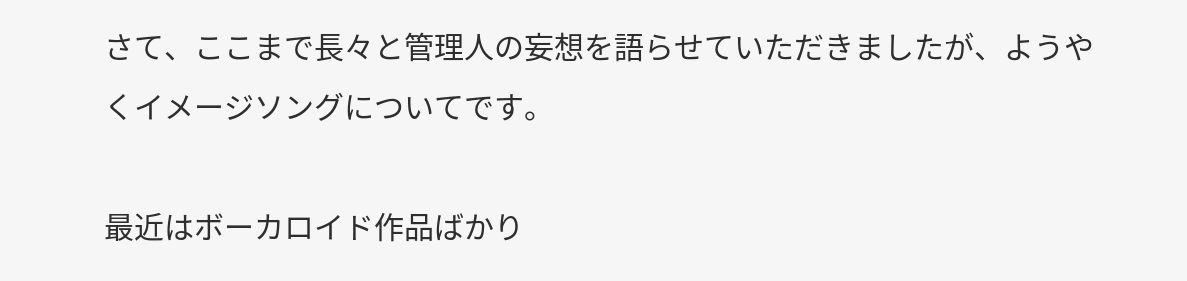さて、ここまで長々と管理人の妄想を語らせていただきましたが、ようやくイメージソングについてです。

最近はボーカロイド作品ばかり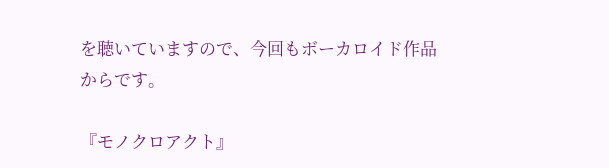を聴いていますので、今回もボーカロイド作品からです。

『モノクロアクト』